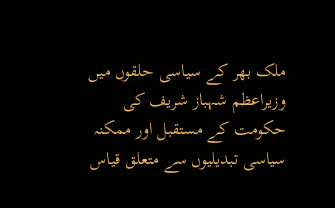ملک بھر کے سیاسی حلقوں میں وزیراعظم شہباز شریف کی حکومت کے مستقبل اور ممکنہ سیاسی تبدیلیوں سے متعلق قیاس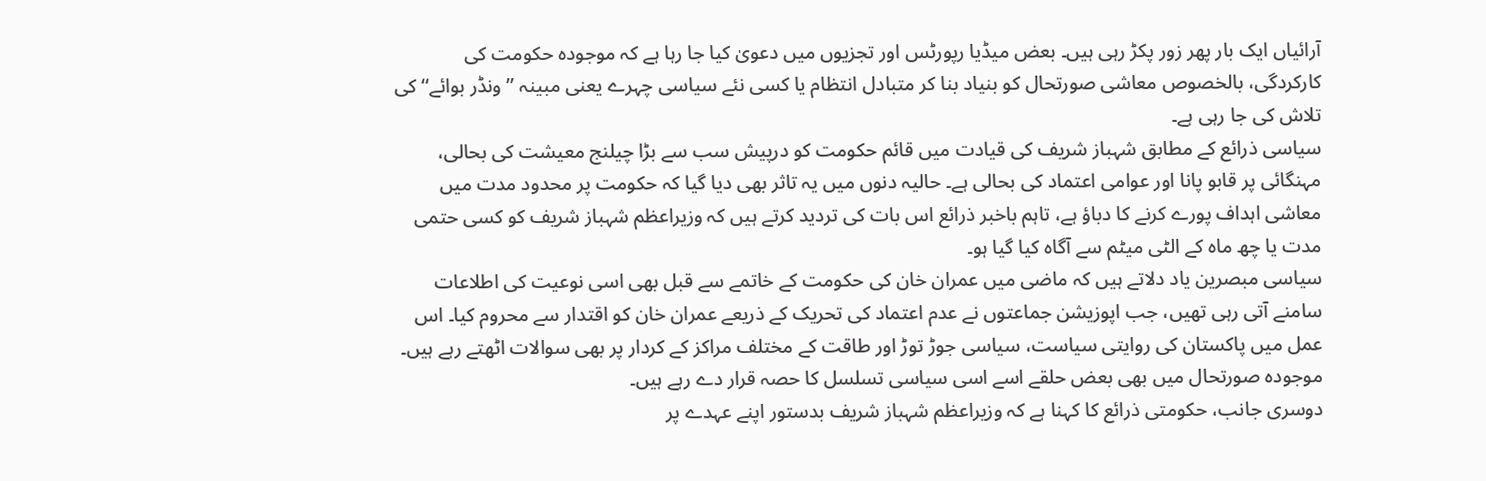آرائیاں ایک بار پھر زور پکڑ رہی ہیں۔ بعض میڈیا رپورٹس اور تجزیوں میں دعویٰ کیا جا رہا ہے کہ موجودہ حکومت کی کارکردگی، بالخصوص معاشی صورتحال کو بنیاد بنا کر متبادل انتظام یا کسی نئے سیاسی چہرے یعنی مبینہ ’’ونڈر بوائے‘‘ کی تلاش کی جا رہی ہے۔
سیاسی ذرائع کے مطابق شہباز شریف کی قیادت میں قائم حکومت کو درپیش سب سے بڑا چیلنج معیشت کی بحالی، مہنگائی پر قابو پانا اور عوامی اعتماد کی بحالی ہے۔ حالیہ دنوں میں یہ تاثر بھی دیا گیا کہ حکومت پر محدود مدت میں معاشی اہداف پورے کرنے کا دباؤ ہے، تاہم باخبر ذرائع اس بات کی تردید کرتے ہیں کہ وزیراعظم شہباز شریف کو کسی حتمی مدت یا چھ ماہ کے الٹی میٹم سے آگاہ کیا گیا ہو۔
سیاسی مبصرین یاد دلاتے ہیں کہ ماضی میں عمران خان کی حکومت کے خاتمے سے قبل بھی اسی نوعیت کی اطلاعات سامنے آتی رہی تھیں، جب اپوزیشن جماعتوں نے عدم اعتماد کی تحریک کے ذریعے عمران خان کو اقتدار سے محروم کیا۔ اس عمل میں پاکستان کی روایتی سیاست، سیاسی جوڑ توڑ اور طاقت کے مختلف مراکز کے کردار پر بھی سوالات اٹھتے رہے ہیں۔ موجودہ صورتحال میں بھی بعض حلقے اسے اسی سیاسی تسلسل کا حصہ قرار دے رہے ہیں۔
دوسری جانب، حکومتی ذرائع کا کہنا ہے کہ وزیراعظم شہباز شریف بدستور اپنے عہدے پر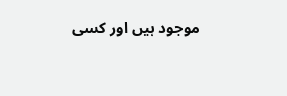موجود ہیں اور کسی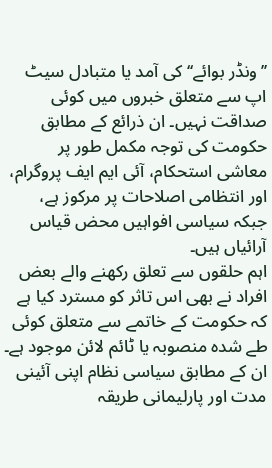’’ونڈر بوائے‘‘ کی آمد یا متبادل سیٹ اپ سے متعلق خبروں میں کوئی صداقت نہیں۔ ان ذرائع کے مطابق حکومت کی توجہ مکمل طور پر معاشی استحکام، آئی ایم ایف پروگرام، اور انتظامی اصلاحات پر مرکوز ہے، جبکہ سیاسی افواہیں محض قیاس آرائیاں ہیں۔
اہم حلقوں سے تعلق رکھنے والے بعض افراد نے بھی اس تاثر کو مسترد کیا ہے کہ حکومت کے خاتمے سے متعلق کوئی طے شدہ منصوبہ یا ٹائم لائن موجود ہے۔ ان کے مطابق سیاسی نظام اپنی آئینی مدت اور پارلیمانی طریقہ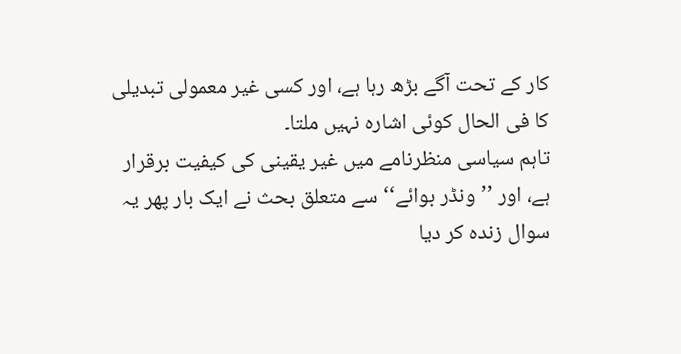کار کے تحت آگے بڑھ رہا ہے، اور کسی غیر معمولی تبدیلی کا فی الحال کوئی اشارہ نہیں ملتا۔
تاہم سیاسی منظرنامے میں غیر یقینی کی کیفیت برقرار ہے، اور ’’ونڈر بوائے‘‘ سے متعلق بحث نے ایک بار پھر یہ سوال زندہ کر دیا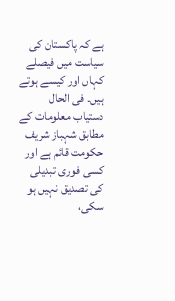ہے کہ پاکستان کی سیاست میں فیصلے کہاں اور کیسے ہوتے ہیں۔ فی الحال دستیاب معلومات کے مطابق شہباز شریف حکومت قائم ہے اور کسی فوری تبدیلی کی تصدیق نہیں ہو سکی،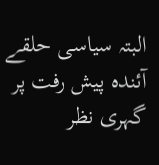البتہ سیاسی حلقے آئندہ پیش رفت پر گہری نظر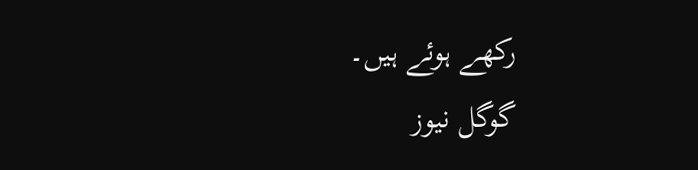رکھے ہوئے ہیں۔
گوگل نیوز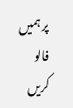پر ہمیں فالو کریں